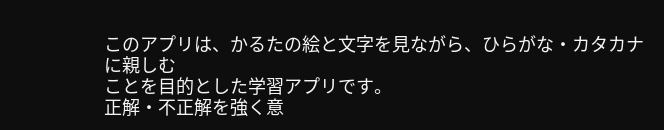このアプリは、かるたの絵と文字を見ながら、ひらがな・カタカナに親しむ
ことを目的とした学習アプリです。
正解・不正解を強く意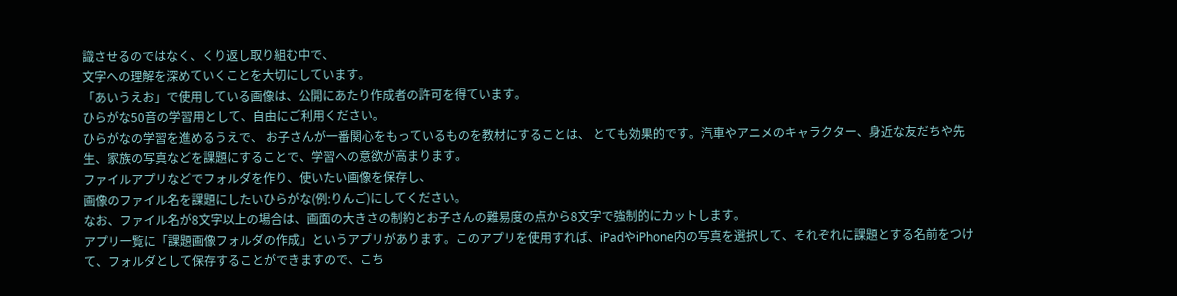識させるのではなく、くり返し取り組む中で、
文字への理解を深めていくことを大切にしています。
「あいうえお」で使用している画像は、公開にあたり作成者の許可を得ています。
ひらがな50音の学習用として、自由にご利用ください。
ひらがなの学習を進めるうえで、 お子さんが一番関心をもっているものを教材にすることは、 とても効果的です。汽車やアニメのキャラクター、身近な友だちや先生、家族の写真などを課題にすることで、学習への意欲が高まります。
ファイルアプリなどでフォルダを作り、使いたい画像を保存し、
画像のファイル名を課題にしたいひらがな(例:りんご)にしてください。
なお、ファイル名が8文字以上の場合は、画面の大きさの制約とお子さんの難易度の点から8文字で強制的にカットします。
アプリ一覧に「課題画像フォルダの作成」というアプリがあります。このアプリを使用すれば、iPadやiPhone内の写真を選択して、それぞれに課題とする名前をつけて、フォルダとして保存することができますので、こち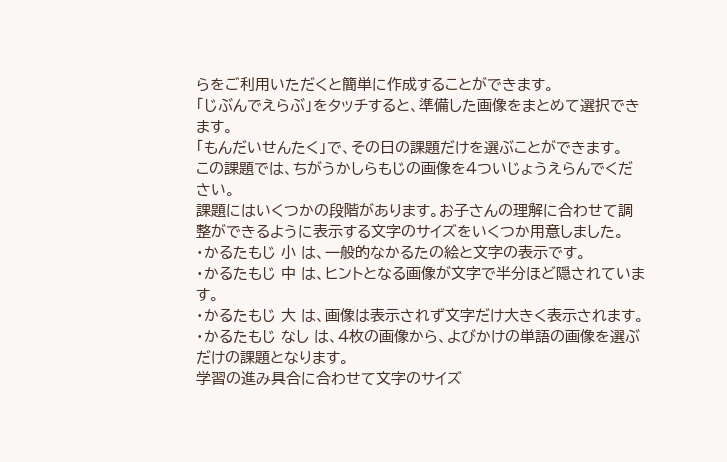らをご利用いただくと簡単に作成することができます。
「じぶんでえらぶ」をタッチすると、準備した画像をまとめて選択できます。
「もんだいせんたく」で、その日の課題だけを選ぶことができます。
この課題では、ちがうかしらもじの画像を4ついじょうえらんでください。
課題にはいくつかの段階があります。お子さんの理解に合わせて調整ができるように表示する文字のサイズをいくつか用意しました。
・かるたもじ 小 は、一般的なかるたの絵と文字の表示です。
・かるたもじ 中 は、ヒントとなる画像が文字で半分ほど隠されています。
・かるたもじ 大 は、画像は表示されず文字だけ大きく表示されます。
・かるたもじ なし は、4枚の画像から、よびかけの単語の画像を選ぶだけの課題となります。
学習の進み具合に合わせて文字のサイズ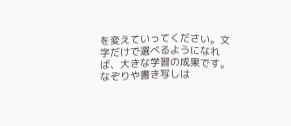を変えていってください。文字だけで選べるようになれば、大きな学習の成果です。 なぞりや書き写しは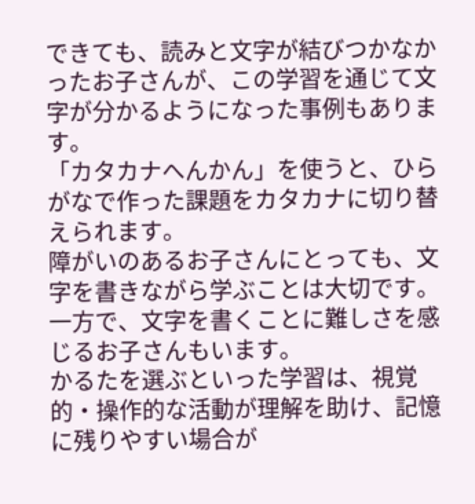できても、読みと文字が結びつかなかったお子さんが、この学習を通じて文字が分かるようになった事例もあります。
「カタカナへんかん」を使うと、ひらがなで作った課題をカタカナに切り替えられます。
障がいのあるお子さんにとっても、文字を書きながら学ぶことは大切です。一方で、文字を書くことに難しさを感じるお子さんもいます。
かるたを選ぶといった学習は、視覚的・操作的な活動が理解を助け、記憶に残りやすい場合が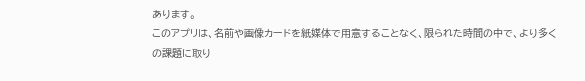あります。
このアプリは、名前や画像カードを紙媒体で用意することなく、限られた時間の中で、より多くの課題に取り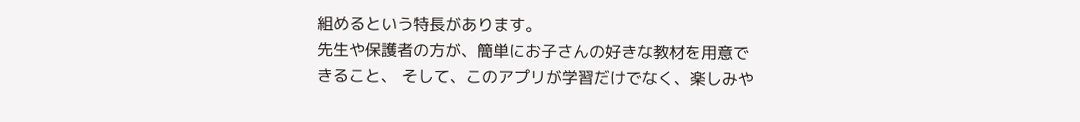組めるという特長があります。
先生や保護者の方が、簡単にお子さんの好きな教材を用意できること、 そして、このアプリが学習だけでなく、楽しみや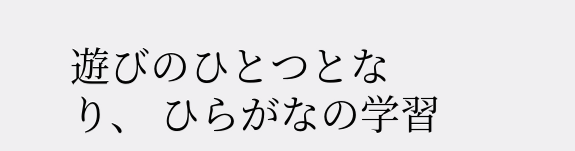遊びのひとつとなり、 ひらがなの学習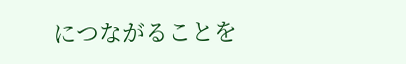につながることを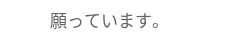願っています。